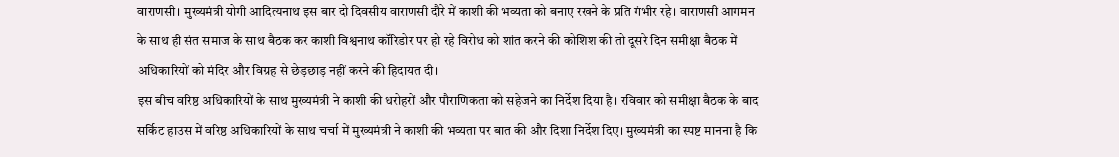वाराणसी। मुख्यमंत्री योगी आदित्यनाथ इस बार दो दिवसीय वाराणसी दौरे में काशी की भव्यता को बनाए रखने के प्रति गंभीर रहे। वाराणसी आगमन के साथ ही संत समाज के साथ बैठक कर काशी विश्वनाथ कॉरिडोर पर हो रहे विरोध को शांत करने की कोशिश की तो दूसरे दिन समीक्षा बैठक में अधिकारियों को मंदिर और विग्रह से छेड़छाड़ नहीं करने की हिदायत दी।
इस बीच वरिष्ठ अधिकारियों के साथ मुख्यमंत्री ने काशी की धरोहरों और पौराणिकता को सहेजने का निर्देश दिया है। रविवार को समीक्षा बैठक के बाद सर्किट हाउस में वरिष्ठ अधिकारियों के साथ चर्चा में मुख्यमंत्री ने काशी की भव्यता पर बात की और दिशा निर्देश दिए। मुख्यमंत्री का स्पष्ट मानना है कि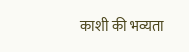काशी की भव्यता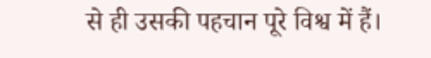से ही उसकी पहचान पूरे विश्व में हैं।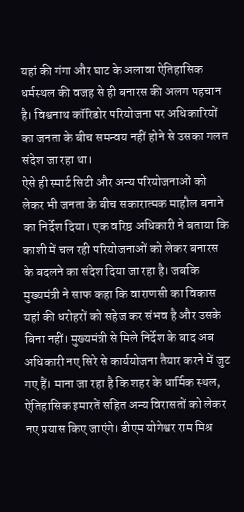यहां की गंगा और घाट के अलावा ऐतिहासिक धर्मस्थल की वजह से ही बनारस की अलग पहचान है। विश्वनाथ कॉरिडोर परियोजना पर अधिकारियों का जनता के बीच समन्वय नहीं होने से उसका गलत संदेश जा रहा था।
ऐसे ही स्मार्ट सिटी और अन्य परियोजनाओं को लेकर भी जनता के बीच सकारात्मक माहौल बनाने का निर्देश दिया। एक वरिष्ठ अधिकारी ने बताया कि काशी में चल रही परियोजनाओं को लेकर बनारस के बदलने का संदेश दिया जा रहा है। जबकि मुख्यमंत्री ने साफ कहा कि वाराणसी का विकास यहां की धरोहरों को सहेज कर संभव है और उसके बिना नहीं। मुख्यमंत्री से मिले निर्देश के बाद अब अधिकारी नए सिरे से कार्ययोजना तैयार करने में जुट गए हैं। माना जा रहा है कि शहर के धार्मिक स्थल, ऐतिहासिक इमारतें सहित अन्य विरासतों को लेकर नए प्रयास किए जाएंगे। डीएम योगेश्वर राम मिश्र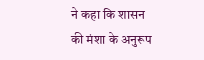ने कहा कि शासन की मंशा के अनुरूप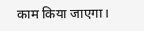काम किया जाएगा।